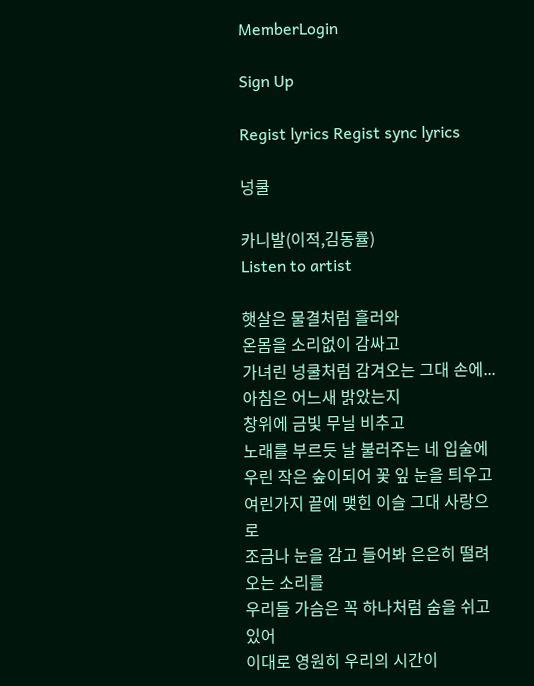MemberLogin

Sign Up

Regist lyrics Regist sync lyrics

넝쿨

카니발(이적,김동률)
Listen to artist

햇살은 물결처럼 흘러와
온몸을 소리없이 감싸고
가녀린 넝쿨처럼 감겨오는 그대 손에...
아침은 어느새 밝았는지
창위에 금빛 무닐 비추고
노래를 부르듯 날 불러주는 네 입술에
우린 작은 숲이되어 꽃 잎 눈을 틔우고
여린가지 끝에 맺힌 이슬 그대 사랑으로
조금나 눈을 감고 들어봐 은은히 떨려오는 소리를
우리들 가슴은 꼭 하나처럼 숨을 쉬고 있어
이대로 영원히 우리의 시간이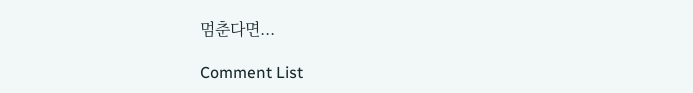멈춘다면...

Comment List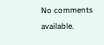No comments available.